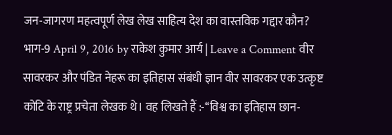जन-जागरण महत्वपूर्ण लेख लेख साहित्य देश का वास्तविक गद्दार कौन? भाग-9 April 9, 2016 by राकेश कुमार आर्य | Leave a Comment वीर सावरकर और पंडित नेहरू का इतिहास संबंधी ज्ञान वीर सावरकर एक उत्कृष्ट कोटि के राष्ट्र प्रचेता लेखक थे। वह लिखते हैं :-‘‘विश्व का इतिहास छान-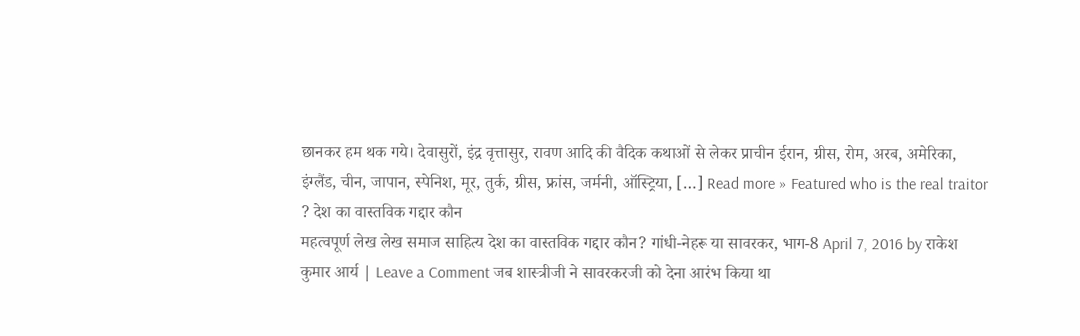छानकर हम थक गये। देवासुरों, इंद्र वृत्तासुर, रावण आदि की वैदिक कथाओं से लेकर प्राचीन ईरान, ग्रीस, रोम, अरब, अमेरिका, इंग्लैंड, चीन, जापान, स्पेनिश, मूर, तुर्क, ग्रीस, फ्रांस, जर्मनी, ऑस्ट्रिया, […] Read more » Featured who is the real traitor ? देश का वास्तविक गद्दार कौन
महत्वपूर्ण लेख लेख समाज साहित्य देश का वास्तविक गद्दार कौन? गांधी-नेहरू या सावरकर, भाग-8 April 7, 2016 by राकेश कुमार आर्य | Leave a Comment जब शास्त्रीजी ने सावरकरजी को देना आरंभ किया था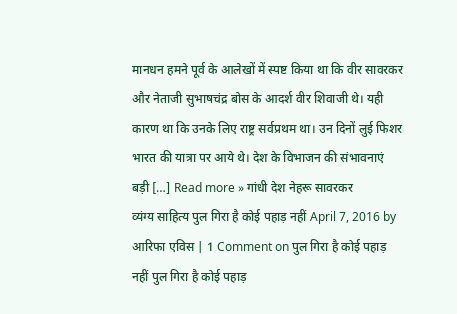मानधन हमने पूर्व के आलेखों में स्पष्ट किया था कि वीर सावरकर और नेताजी सुभाषचंद्र बोस के आदर्श वीर शिवाजी थे। यही कारण था कि उनके लिए राष्ट्र सर्वप्रथम था। उन दिनों लुई फिशर भारत की यात्रा पर आये थे। देश के विभाजन की संभावनाएं बड़ी […] Read more » गांधी देश नेहरू सावरकर
व्यंग्य साहित्य पुल गिरा है कोई पहाड़ नहीं April 7, 2016 by आरिफा एविस | 1 Comment on पुल गिरा है कोई पहाड़ नहीं पुल गिरा है कोई पहाड़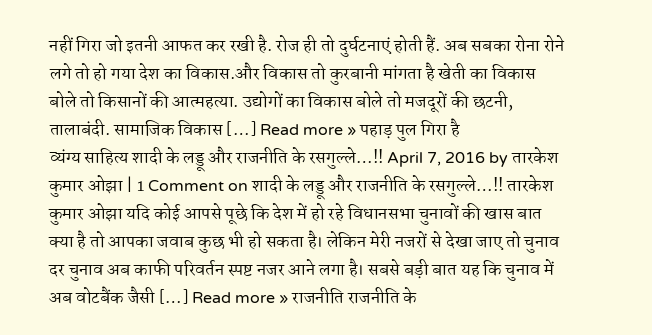नहीं गिरा जो इतनी आफत कर रखी है. रोज ही तो दुर्घटनाएं होती हैं. अब सबका रोना रोने लगे तो हो गया देश का विकास.और विकास तो कुरबानी मांगता है खेती का विकास बोले तो किसानों की आत्महत्या. उद्योगों का विकास बोले तो मजदूरों की छटनी, तालाबंदी. सामाजिक विकास […] Read more » पहाड़ पुल गिरा है
व्यंग्य साहित्य शादी के लड्डू और राजनीति के रसगुल्ले…!! April 7, 2016 by तारकेश कुमार ओझा | 1 Comment on शादी के लड्डू और राजनीति के रसगुल्ले…!! तारकेश कुमार ओझा यदि कोई आपसे पूछे कि देश में हो रहे विधानसभा चुनावों की खास बात क्या है तो आपका जवाब कुछ भी हो सकता है। लेकिन मेरी नजरों से देखा जाए तो चुनाव दर चुनाव अब काफी परिवर्तन स्पष्ट नजर आने लगा है। सबसे बड़ी बात यह कि चुनाव में अब वोटबैंक जैसी […] Read more » राजनीति राजनीति के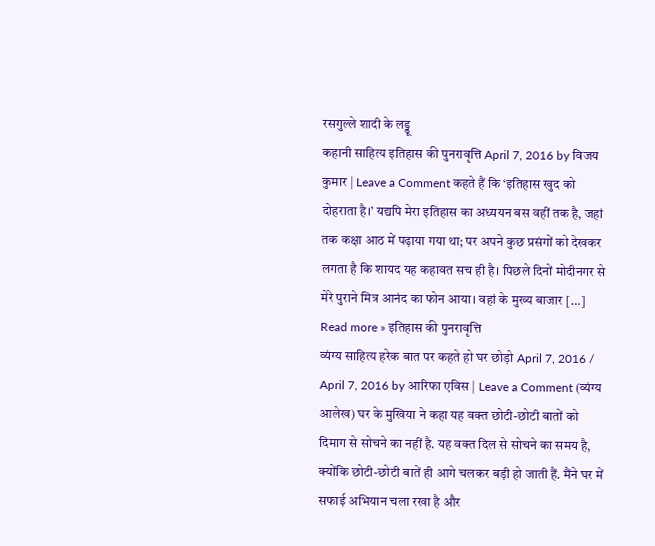रसगुल्ले शादी के लड्डू
कहानी साहित्य इतिहास की पुनरावृत्ति April 7, 2016 by विजय कुमार | Leave a Comment कहते हैं कि ‘इतिहास खुद को दोहराता है।’ यद्यपि मेरा इतिहास का अध्ययन बस वहीं तक है, जहां तक कक्षा आठ में पढ़ाया गया था; पर अपने कुछ प्रसंगों को देखकर लगता है कि शायद यह कहावत सच ही है। पिछले दिनों मोदीनगर से मेरे पुराने मित्र आनंद का फोन आया। वहां के मुख्य बाजार […] Read more » इतिहास की पुनरावृत्ति
व्यंग्य साहित्य हरेक बात पर कहते हो घर छोड़ो April 7, 2016 / April 7, 2016 by आरिफा एविस | Leave a Comment (व्यंग्य आलेख) घर के मुखिया ने कहा यह वक्त छोटी-छोटी बातों को दिमाग से सोचने का नहीं है. यह वक्त दिल से सोचने का समय है, क्योंकि छोटी-छोटी बातें ही आगे चलकर बड़ी हो जाती हैं. मैंने घर में सफाई अभियान चला रखा है और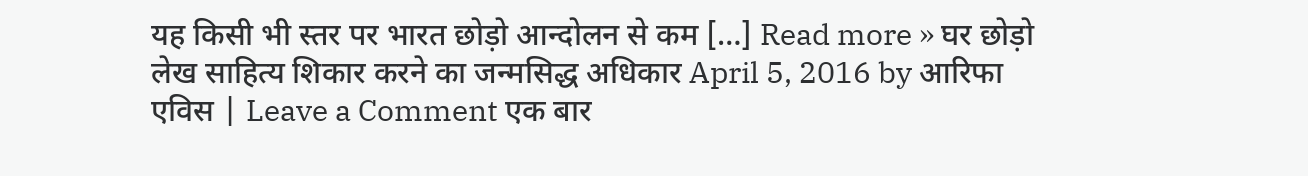यह किसी भी स्तर पर भारत छोड़ो आन्दोलन से कम […] Read more » घर छोड़ो
लेख साहित्य शिकार करने का जन्मसिद्ध अधिकार April 5, 2016 by आरिफा एविस | Leave a Comment एक बार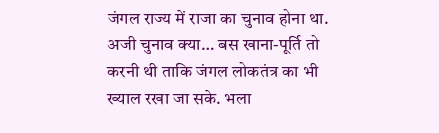जंगल राज्य में राजा का चुनाव होना था. अजी चुनाव क्या… बस खाना-पूर्ति तो करनी थी ताकि जंगल लोकतंत्र का भी ख्याल रखा जा सके. भला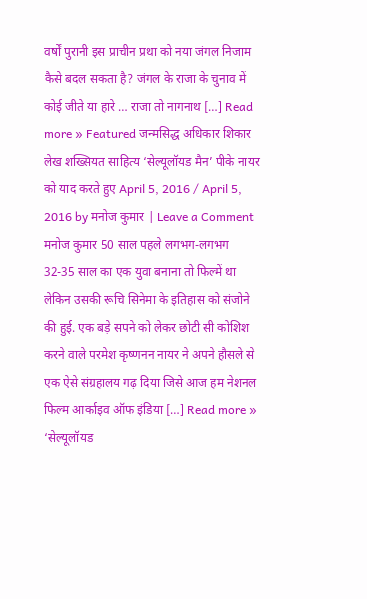वर्षों पुरानी इस प्राचीन प्रथा को नया जंगल निजाम कैसे बदल सकता है? जंगल के राजा के चुनाव में कोई जीते या हारे … राजा तो नागनाथ […] Read more » Featured जन्मसिद्ध अधिकार शिकार
लेख शख्सियत साहित्य ‘सेल्यूलॉयड मैन’ पीके नायर को याद करते हुए April 5, 2016 / April 5, 2016 by मनोज कुमार | Leave a Comment मनोज कुमार 50 साल पहले लगभग-लगभग 32-35 साल का एक युवा बनाना तो फिल्में था लेकिन उसकी रूचि सिनेमा के इतिहास को संजोने की हुई. एक बड़े सपने को लेकर छोटी सी कोशिश करने वाले परमेश कृष्णनन नायर ने अपने हौसले से एक ऐसे संग्रहालय गढ़ दिया जिसे आज हम नेशनल फिल्म आर्काइव ऑफ इंडिया […] Read more » ‘सेल्यूलॉयड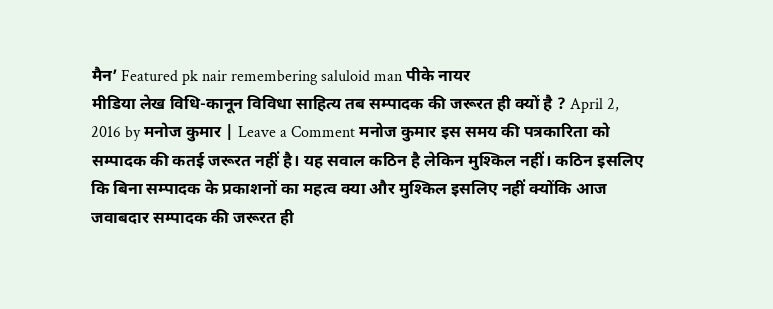मैन’ Featured pk nair remembering saluloid man पीके नायर
मीडिया लेख विधि-कानून विविधा साहित्य तब सम्पादक की जरूरत ही क्यों है ? April 2, 2016 by मनोज कुमार | Leave a Comment मनोज कुमार इस समय की पत्रकारिता को सम्पादक की कतई जरूरत नहीं है। यह सवाल कठिन है लेकिन मुश्किल नहीं। कठिन इसलिए कि बिना सम्पादक के प्रकाशनों का महत्व क्या और मुश्किल इसलिए नहीं क्योंकि आज जवाबदार सम्पादक की जरूरत ही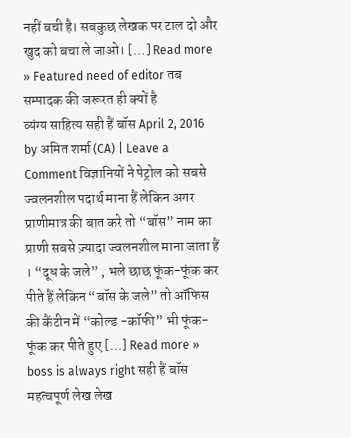नहीं बची है। सबकुछ लेखक पर टाल दो और खुद को बचा ले जाओ। […] Read more » Featured need of editor तब सम्पादक की जरूरत ही क्यों है
व्यंग्य साहित्य सही हैं बॉस April 2, 2016 by अमित शर्मा (CA) | Leave a Comment विज्ञानियों ने पेट्रोल को सबसे ज्वलनशील पदार्थ माना हैं लेकिन अगर प्राणीमात्र की बात करे तो “बॉस” नाम का प्राणी सबसे ज़्यादा ज्वलनशील माना जाता हैं । “दूध के जले” , भले छाछ फूंक-फूंक कर पीते हैं लेकिन “बॉस के जले” तो ऑफिस की कैंटीन में “कोल्ड -कॉफी” भी फूंक- फूंक कर पीते हुए […] Read more » boss is always right सही हैं बॉस
महत्वपूर्ण लेख लेख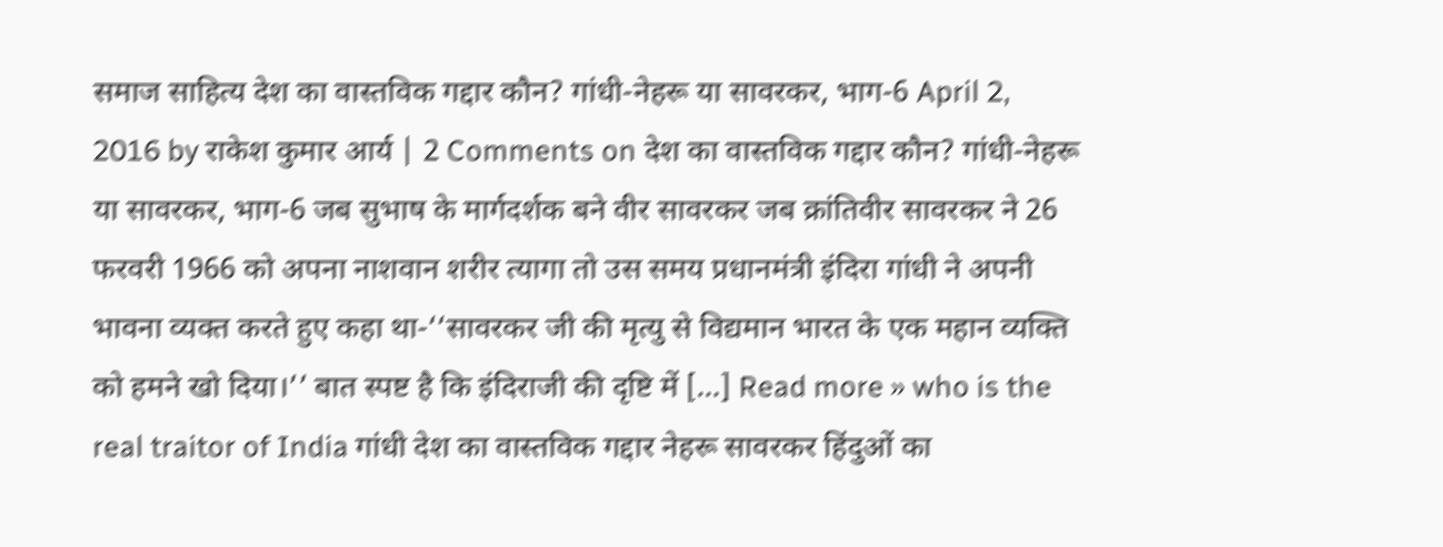समाज साहित्य देश का वास्तविक गद्दार कौन? गांधी-नेहरू या सावरकर, भाग-6 April 2, 2016 by राकेश कुमार आर्य | 2 Comments on देश का वास्तविक गद्दार कौन? गांधी-नेहरू या सावरकर, भाग-6 जब सुभाष के मार्गदर्शक बने वीर सावरकर जब क्रांतिवीर सावरकर ने 26 फरवरी 1966 को अपना नाशवान शरीर त्यागा तो उस समय प्रधानमंत्री इंदिरा गांधी ने अपनी भावना व्यक्त करते हुए कहा था-‘‘सावरकर जी की मृत्यु से विद्यमान भारत के एक महान व्यक्ति को हमने खो दिया।’’ बात स्पष्ट है कि इंदिराजी की दृष्टि में […] Read more » who is the real traitor of India गांधी देश का वास्तविक गद्दार नेहरू सावरकर हिंदुओं का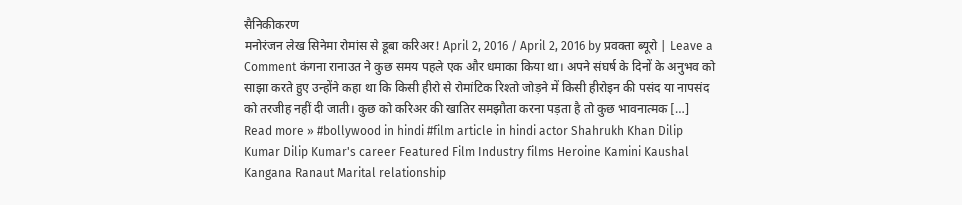सैनिकीकरण
मनोरंजन लेख सिनेमा रोमांस से डूबा करिअर! April 2, 2016 / April 2, 2016 by प्रवक्ता ब्यूरो | Leave a Comment कंगना रानाउत ने कुछ समय पहले एक और धमाका किया था। अपने संघर्ष के दिनों के अनुभव को साझा करते हुए उन्होंने कहा था कि किसी हीरो से रोमांटिक रिश्तो जोड़ने में किसी हीरोइन की पसंद या नापसंद को तरजीह नहीं दी जाती। कुछ को करिअर की खातिर समझौता करना पड़ता है तो कुछ भावनात्मक […] Read more » #bollywood in hindi #film article in hindi actor Shahrukh Khan Dilip Kumar Dilip Kumar's career Featured Film Industry films Heroine Kamini Kaushal Kangana Ranaut Marital relationship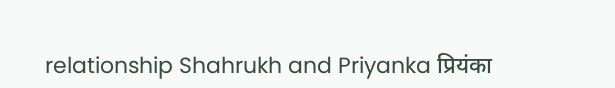relationship Shahrukh and Priyanka प्रियंका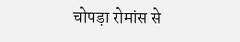चोपड़ा रोमांस से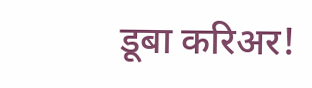डूबा करिअर!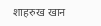शाहरुख खान